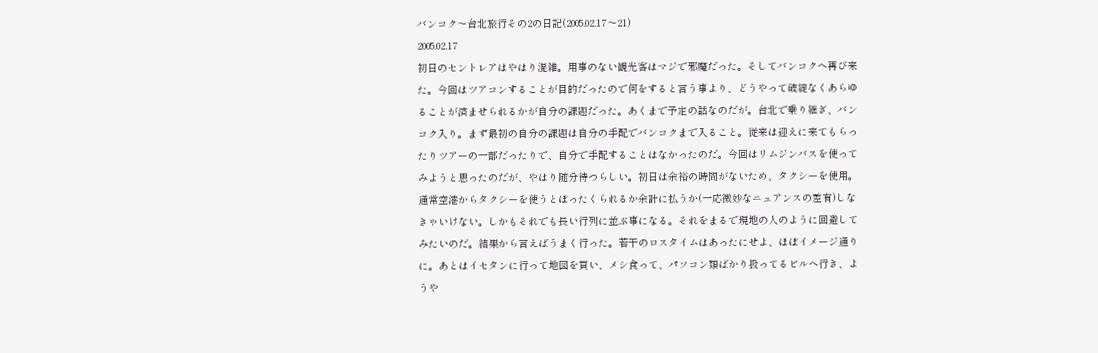バンコク〜台北旅行その2の日記(2005.02.17〜21)
2005.02.17
初日のセントレアはやはり混雑。用事のない観光客はマジで邪魔だった。そしてバンコクへ再び来た。今回はツアコンすることが目的だったので何をすると言う事より、どうやって破綻なくあらゆることが済ませられるかが自分の課題だった。あくまで予定の話なのだが。台北で乗り継ぎ、バンコク入り。まず最初の自分の課題は自分の手配でバンコクまで入ること。従来は迎えに来てもらったりツアーの一部だったりで、自分で手配することはなかったのだ。今回はリムジンバスを使ってみようと思ったのだが、やはり随分待つらしい。初日は余裕の時間がないため、タクシーを使用。通常空港からタクシーを使うとぼったくられるか余計に払うか(一応微妙なニュアンスの差有)しなきゃいけない。しかもそれでも長い行列に並ぶ事になる。それをまるで現地の人のように回避してみたいのだ。結果から言えばうまく行った。若干のロスタイムはあったにせよ、ほぼイメージ通りに。あとはイセタンに行って地図を買い、メシ食って、パソコン類ばかり扱ってるビルへ行き、ようや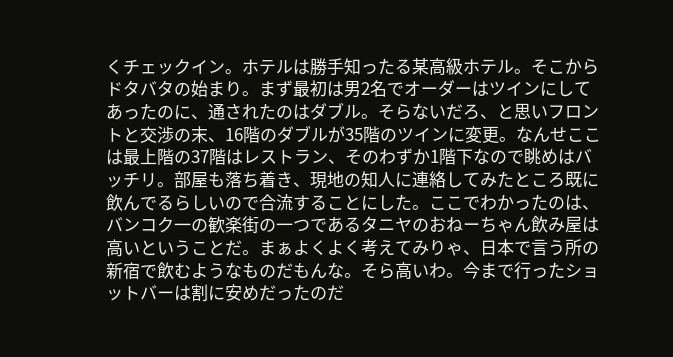くチェックイン。ホテルは勝手知ったる某高級ホテル。そこからドタバタの始まり。まず最初は男2名でオーダーはツインにしてあったのに、通されたのはダブル。そらないだろ、と思いフロントと交渉の末、16階のダブルが35階のツインに変更。なんせここは最上階の37階はレストラン、そのわずか1階下なので眺めはバッチリ。部屋も落ち着き、現地の知人に連絡してみたところ既に飲んでるらしいので合流することにした。ここでわかったのは、バンコク一の歓楽街の一つであるタニヤのおねーちゃん飲み屋は高いということだ。まぁよくよく考えてみりゃ、日本で言う所の新宿で飲むようなものだもんな。そら高いわ。今まで行ったショットバーは割に安めだったのだ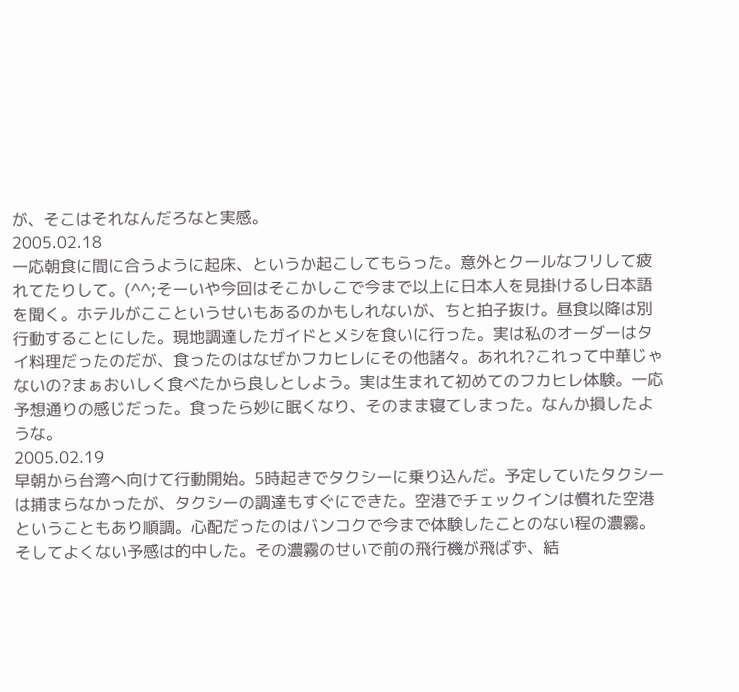が、そこはそれなんだろなと実感。
2005.02.18
一応朝食に間に合うように起床、というか起こしてもらった。意外とクールなフリして疲れてたりして。(^^;そーいや今回はそこかしこで今まで以上に日本人を見掛けるし日本語を聞く。ホテルがここというせいもあるのかもしれないが、ちと拍子抜け。昼食以降は別行動することにした。現地調達したガイドとメシを食いに行った。実は私のオーダーはタイ料理だったのだが、食ったのはなぜかフカヒレにその他諸々。あれれ?これって中華じゃないの?まぁおいしく食べたから良しとしよう。実は生まれて初めてのフカヒレ体験。一応予想通りの感じだった。食ったら妙に眠くなり、そのまま寝てしまった。なんか損したような。
2005.02.19
早朝から台湾へ向けて行動開始。5時起きでタクシーに乗り込んだ。予定していたタクシーは捕まらなかったが、タクシーの調達もすぐにできた。空港でチェックインは慣れた空港ということもあり順調。心配だったのはバンコクで今まで体験したことのない程の濃霧。そしてよくない予感は的中した。その濃霧のせいで前の飛行機が飛ばず、結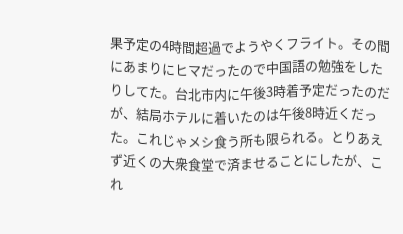果予定の4時間超過でようやくフライト。その間にあまりにヒマだったので中国語の勉強をしたりしてた。台北市内に午後3時着予定だったのだが、結局ホテルに着いたのは午後8時近くだった。これじゃメシ食う所も限られる。とりあえず近くの大衆食堂で済ませることにしたが、これ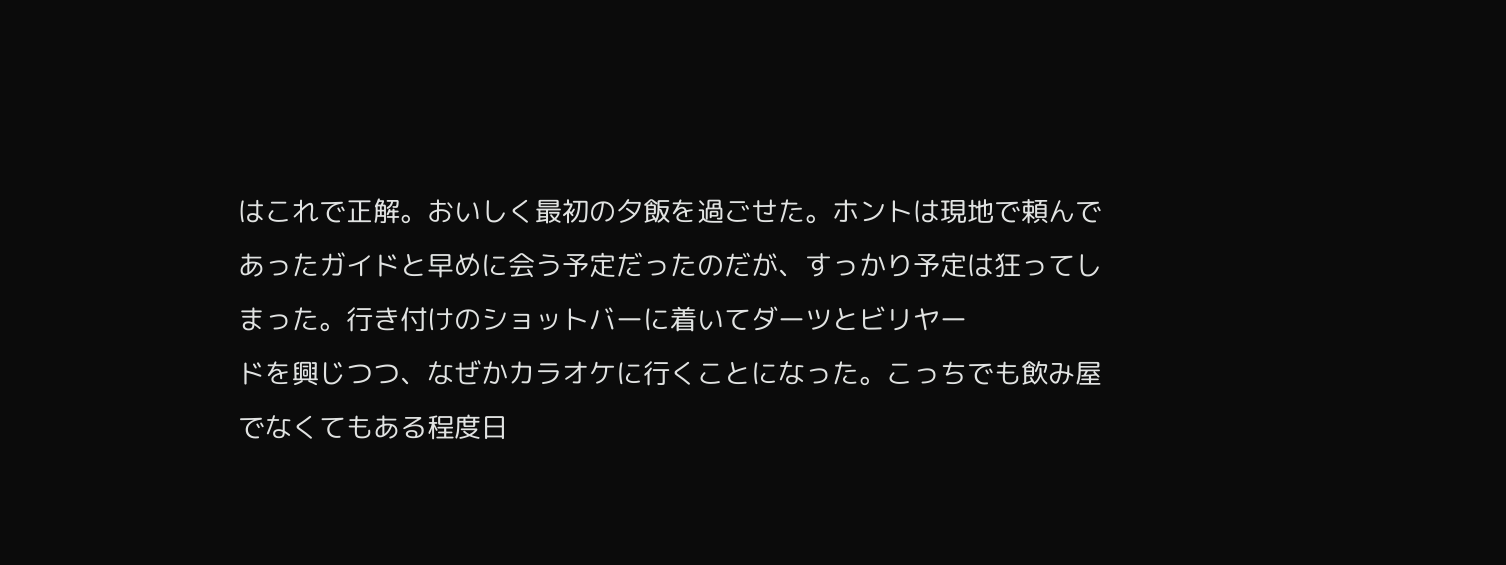はこれで正解。おいしく最初の夕飯を過ごせた。ホントは現地で頼んであったガイドと早めに会う予定だったのだが、すっかり予定は狂ってしまった。行き付けのショットバーに着いてダーツとビリヤー
ドを興じつつ、なぜかカラオケに行くことになった。こっちでも飲み屋でなくてもある程度日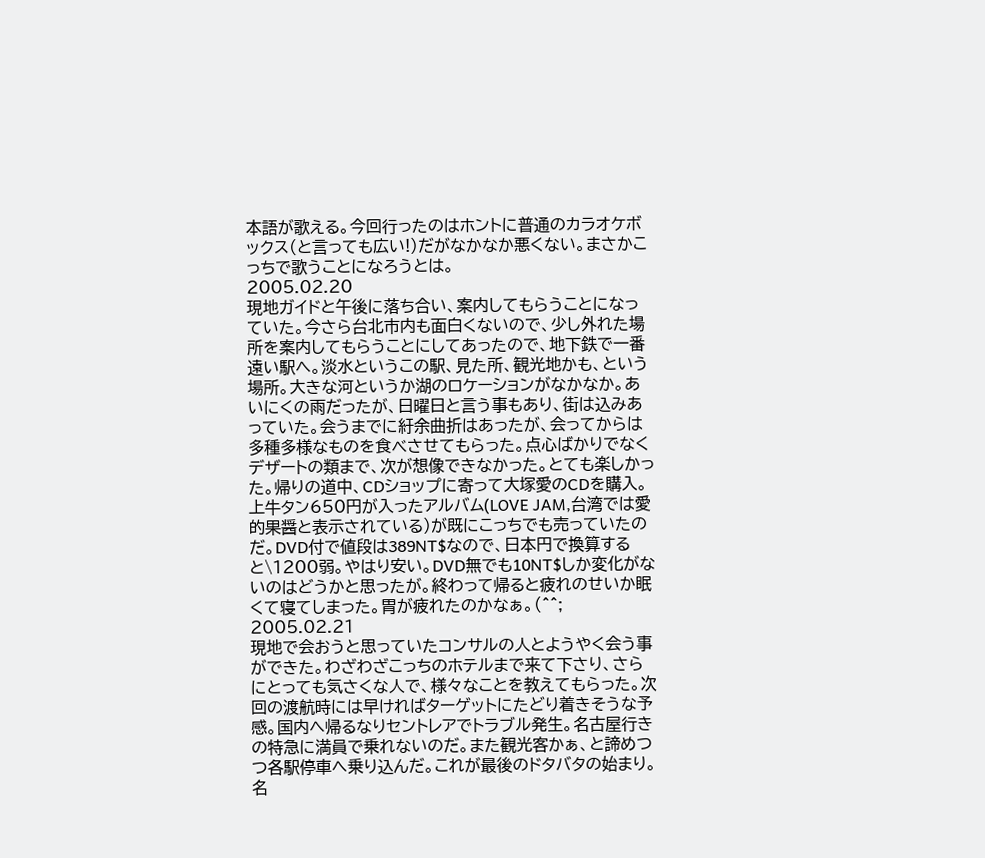本語が歌える。今回行ったのはホントに普通のカラオケボックス(と言っても広い!)だがなかなか悪くない。まさかこっちで歌うことになろうとは。
2005.02.20
現地ガイドと午後に落ち合い、案内してもらうことになっていた。今さら台北市内も面白くないので、少し外れた場所を案内してもらうことにしてあったので、地下鉄で一番遠い駅へ。淡水というこの駅、見た所、観光地かも、という場所。大きな河というか湖のロケーションがなかなか。あいにくの雨だったが、日曜日と言う事もあり、街は込みあっていた。会うまでに紆余曲折はあったが、会ってからは多種多様なものを食べさせてもらった。点心ばかりでなくデザートの類まで、次が想像できなかった。とても楽しかった。帰りの道中、CDショップに寄って大塚愛のCDを購入。上牛タン650円が入ったアルバム(LOVE JAM,台湾では愛的果醤と表示されている)が既にこっちでも売っていたのだ。DVD付で値段は389NT$なので、日本円で換算すると\1200弱。やはり安い。DVD無でも10NT$しか変化がないのはどうかと思ったが。終わって帰ると疲れのせいか眠くて寝てしまった。胃が疲れたのかなぁ。(^^;
2005.02.21
現地で会おうと思っていたコンサルの人とようやく会う事ができた。わざわざこっちのホテルまで来て下さり、さらにとっても気さくな人で、様々なことを教えてもらった。次回の渡航時には早ければターゲットにたどり着きそうな予感。国内へ帰るなりセントレアでトラブル発生。名古屋行きの特急に満員で乗れないのだ。また観光客かぁ、と諦めつつ各駅停車へ乗り込んだ。これが最後のドタバタの始まり。名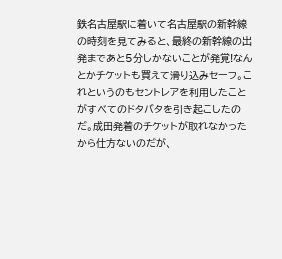鉄名古屋駅に着いて名古屋駅の新幹線の時刻を見てみると、最終の新幹線の出発まであと5分しかないことが発覚!なんとかチケットも買えて滑り込みセーフ。これというのもセントレアを利用したことがすべてのドタバタを引き起こしたのだ。成田発着のチケットが取れなかったから仕方ないのだが、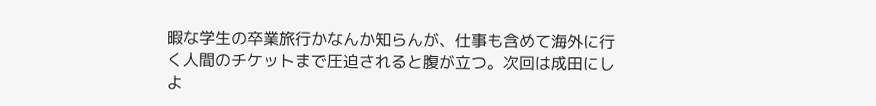暇な学生の卒業旅行かなんか知らんが、仕事も含めて海外に行く人間のチケットまで圧迫されると腹が立つ。次回は成田にしよ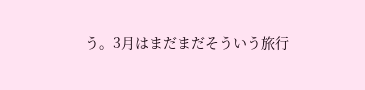う。3月はまだまだそういう旅行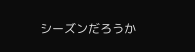シーズンだろうか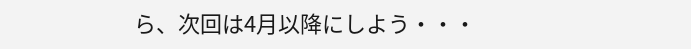ら、次回は4月以降にしよう・・・